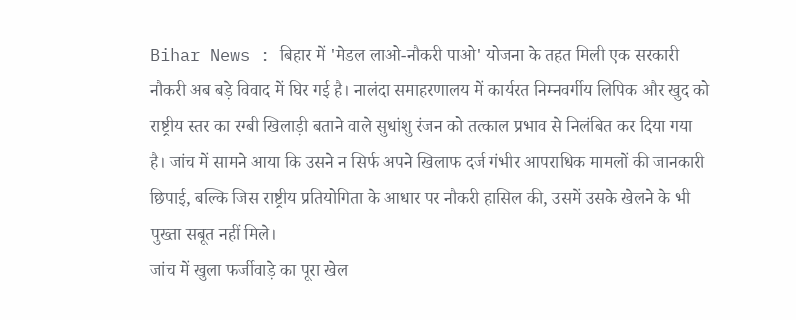Bihar News : बिहार में 'मेडल लाओ-नौकरी पाओ' योजना के तहत मिली एक सरकारी नौकरी अब बड़े विवाद में घिर गई है। नालंदा समाहरणालय में कार्यरत निम्नवर्गीय लिपिक और खुद को राष्ट्रीय स्तर का रग्बी खिलाड़ी बताने वाले सुधांशु रंजन को तत्काल प्रभाव से निलंबित कर दिया गया है। जांच में सामने आया कि उसने न सिर्फ अपने खिलाफ दर्ज गंभीर आपराधिक मामलों की जानकारी छिपाई, बल्कि जिस राष्ट्रीय प्रतियोगिता के आधार पर नौकरी हासिल की, उसमें उसके खेलने के भी पुख्ता सबूत नहीं मिले।
जांच में खुला फर्जीवाड़े का पूरा खेल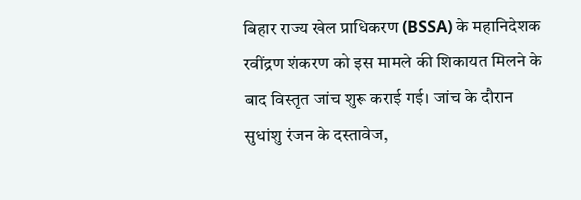बिहार राज्य खेल प्राधिकरण (BSSA) के महानिदेशक रवींद्रण शंकरण को इस मामले की शिकायत मिलने के बाद विस्तृत जांच शुरू कराई गई। जांच के दौरान सुधांशु रंजन के दस्तावेज,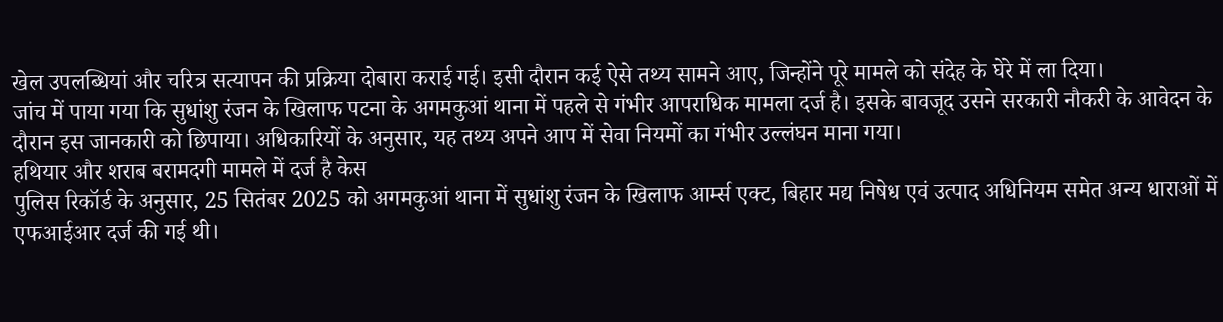खेल उपलब्धियां और चरित्र सत्यापन की प्रक्रिया दोबारा कराई गई। इसी दौरान कई ऐसे तथ्य सामने आए, जिन्होंने पूरे मामले को संदेह के घेरे में ला दिया।
जांच में पाया गया कि सुधांशु रंजन के खिलाफ पटना के अगमकुआं थाना में पहले से गंभीर आपराधिक मामला दर्ज है। इसके बावजूद उसने सरकारी नौकरी के आवेदन के दौरान इस जानकारी को छिपाया। अधिकारियों के अनुसार, यह तथ्य अपने आप में सेवा नियमों का गंभीर उल्लंघन माना गया।
हथियार और शराब बरामदगी मामले में दर्ज है केस
पुलिस रिकॉर्ड के अनुसार, 25 सितंबर 2025 को अगमकुआं थाना में सुधांशु रंजन के खिलाफ आर्म्स एक्ट, बिहार मद्य निषेध एवं उत्पाद अधिनियम समेत अन्य धाराओं में एफआईआर दर्ज की गई थी।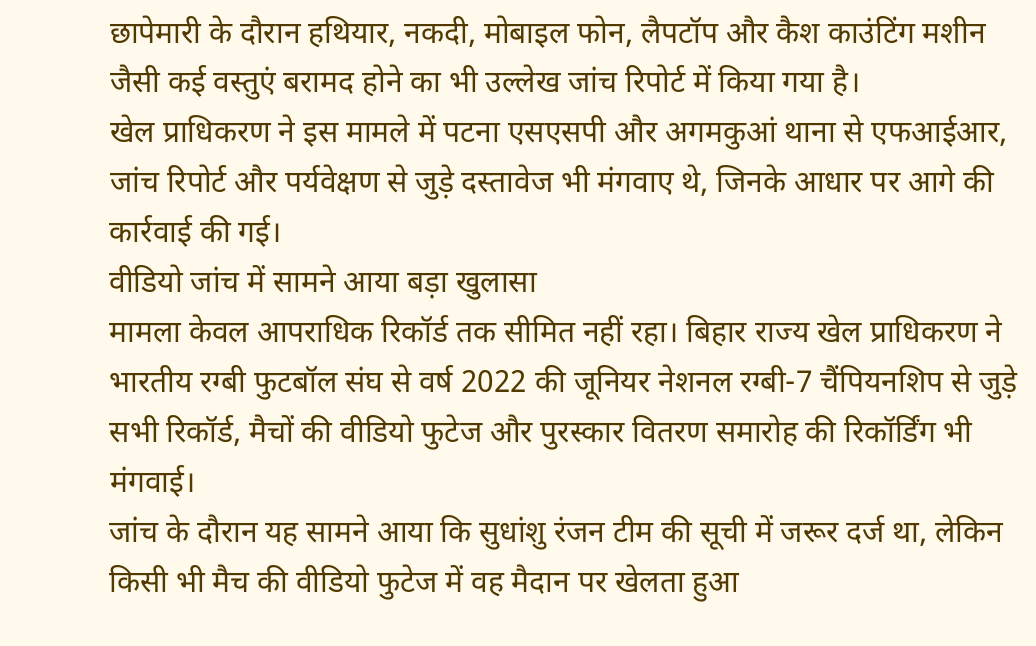छापेमारी के दौरान हथियार, नकदी, मोबाइल फोन, लैपटॉप और कैश काउंटिंग मशीन जैसी कई वस्तुएं बरामद होने का भी उल्लेख जांच रिपोर्ट में किया गया है।
खेल प्राधिकरण ने इस मामले में पटना एसएसपी और अगमकुआं थाना से एफआईआर, जांच रिपोर्ट और पर्यवेक्षण से जुड़े दस्तावेज भी मंगवाए थे, जिनके आधार पर आगे की कार्रवाई की गई।
वीडियो जांच में सामने आया बड़ा खुलासा
मामला केवल आपराधिक रिकॉर्ड तक सीमित नहीं रहा। बिहार राज्य खेल प्राधिकरण ने भारतीय रग्बी फुटबॉल संघ से वर्ष 2022 की जूनियर नेशनल रग्बी-7 चैंपियनशिप से जुड़े सभी रिकॉर्ड, मैचों की वीडियो फुटेज और पुरस्कार वितरण समारोह की रिकॉर्डिंग भी मंगवाई।
जांच के दौरान यह सामने आया कि सुधांशु रंजन टीम की सूची में जरूर दर्ज था, लेकिन किसी भी मैच की वीडियो फुटेज में वह मैदान पर खेलता हुआ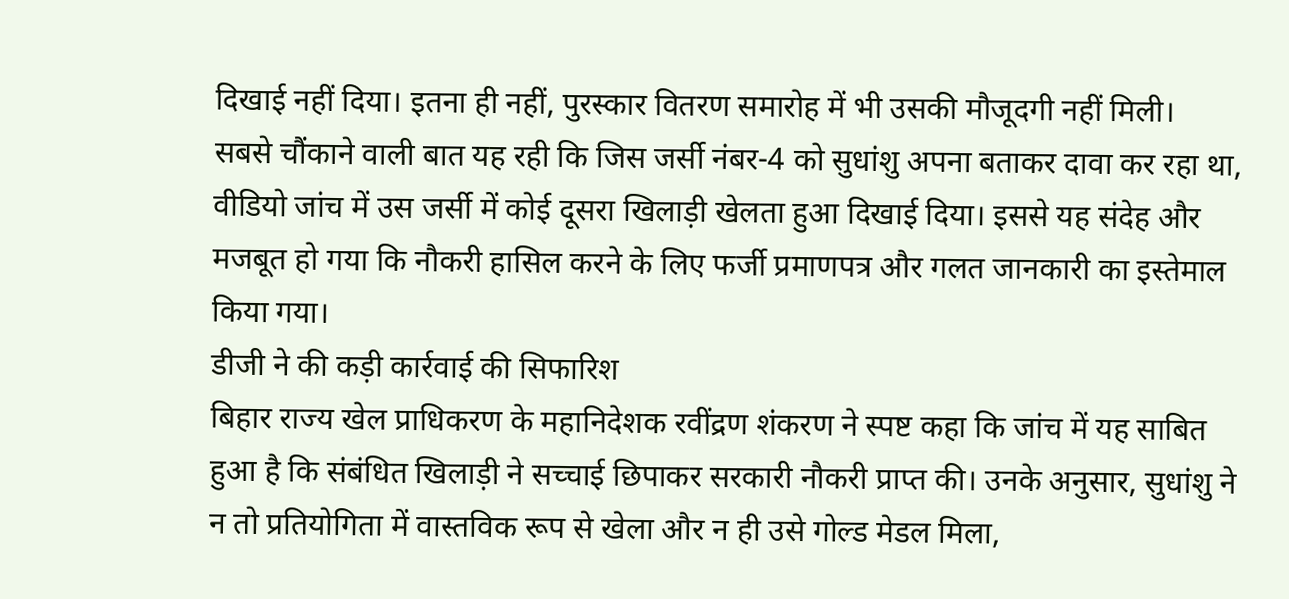दिखाई नहीं दिया। इतना ही नहीं, पुरस्कार वितरण समारोह में भी उसकी मौजूदगी नहीं मिली।
सबसे चौंकाने वाली बात यह रही कि जिस जर्सी नंबर-4 को सुधांशु अपना बताकर दावा कर रहा था, वीडियो जांच में उस जर्सी में कोई दूसरा खिलाड़ी खेलता हुआ दिखाई दिया। इससे यह संदेह और मजबूत हो गया कि नौकरी हासिल करने के लिए फर्जी प्रमाणपत्र और गलत जानकारी का इस्तेमाल किया गया।
डीजी ने की कड़ी कार्रवाई की सिफारिश
बिहार राज्य खेल प्राधिकरण के महानिदेशक रवींद्रण शंकरण ने स्पष्ट कहा कि जांच में यह साबित हुआ है कि संबंधित खिलाड़ी ने सच्चाई छिपाकर सरकारी नौकरी प्राप्त की। उनके अनुसार, सुधांशु ने न तो प्रतियोगिता में वास्तविक रूप से खेला और न ही उसे गोल्ड मेडल मिला,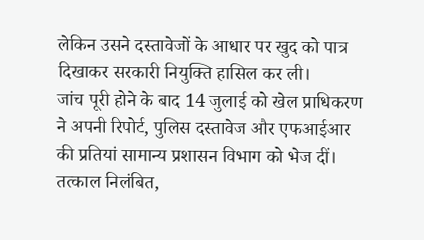लेकिन उसने दस्तावेजों के आधार पर खुद को पात्र दिखाकर सरकारी नियुक्ति हासिल कर ली।
जांच पूरी होने के बाद 14 जुलाई को खेल प्राधिकरण ने अपनी रिपोर्ट, पुलिस दस्तावेज और एफआईआर की प्रतियां सामान्य प्रशासन विभाग को भेज दीं।
तत्काल निलंबित,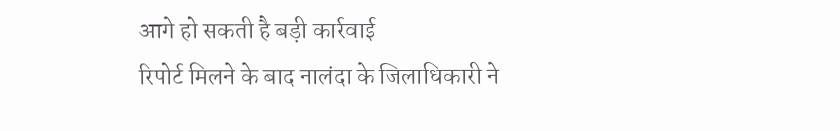आगे हो सकती है बड़ी कार्रवाई
रिपोर्ट मिलने के बाद नालंदा के जिलाधिकारी ने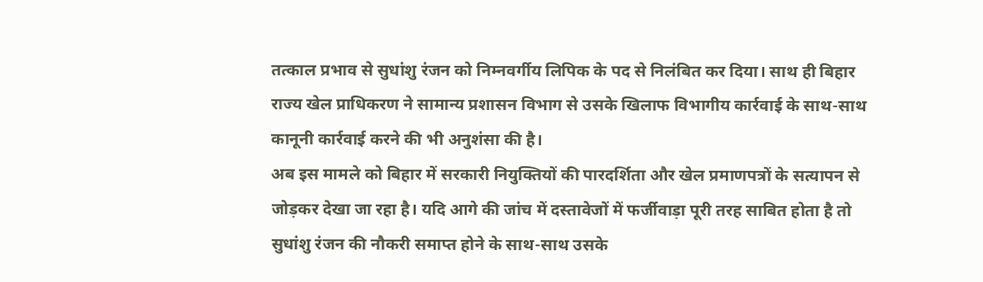तत्काल प्रभाव से सुधांशु रंजन को निम्नवर्गीय लिपिक के पद से निलंबित कर दिया। साथ ही बिहार राज्य खेल प्राधिकरण ने सामान्य प्रशासन विभाग से उसके खिलाफ विभागीय कार्रवाई के साथ-साथ कानूनी कार्रवाई करने की भी अनुशंसा की है।
अब इस मामले को बिहार में सरकारी नियुक्तियों की पारदर्शिता और खेल प्रमाणपत्रों के सत्यापन से जोड़कर देखा जा रहा है। यदि आगे की जांच में दस्तावेजों में फर्जीवाड़ा पूरी तरह साबित होता है तो सुधांशु रंजन की नौकरी समाप्त होने के साथ-साथ उसके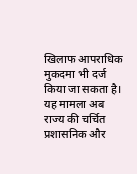खिलाफ आपराधिक मुकदमा भी दर्ज किया जा सकता है। यह मामला अब राज्य की चर्चित प्रशासनिक और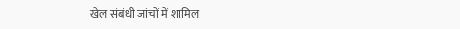खेल संबंधी जांचों में शामिल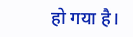हो गया है।